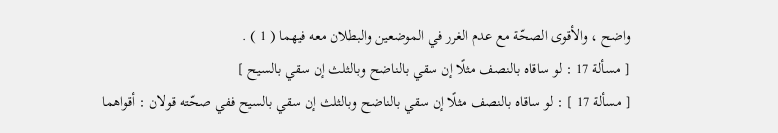واضح ، والأقوى الصحّة مع عدم الغرر في الموضعين والبطلان معه فيهما ( 1 ) .
[ مسألة 17 : لو ساقاه بالنصف مثلًا إن سقي بالناضح وبالثلث إن سقي بالسيح ]
[ مسألة 17 ] : لو ساقاه بالنصف مثلًا إن سقي بالناضح وبالثلث إن سقي بالسيح ففي صحّته قولان : أقواهما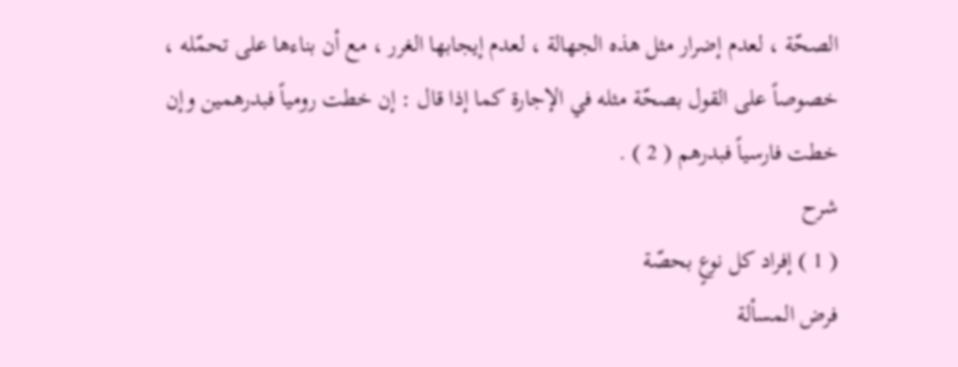الصحّة ، لعدم إضرار مثل هذه الجهالة ، لعدم إيجابها الغرر ، مع أن بناءها على تحمّله ، خصوصاً على القول بصحّة مثله في الإجارة كما إذا قال : إن خطت رومياً فبدرهمين وإن خطت فارسياً فبدرهم ( 2 ) .
شرح
( 1 ) إفراد كل نوعٍ بحصّة
فرض المسألة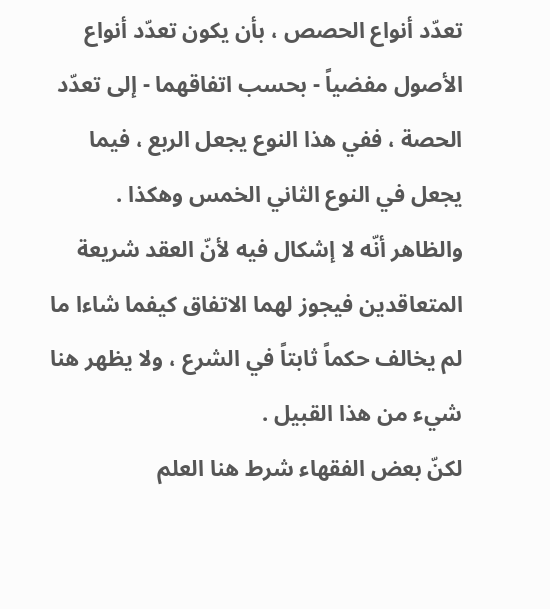تعدّد أنواع الحصص ، بأن يكون تعدّد أنواع الأصول مفضياً - بحسب اتفاقهما - إلى تعدّد الحصة ، ففي هذا النوع يجعل الربع ، فيما يجعل في النوع الثاني الخمس وهكذا .
والظاهر أنّه لا إشكال فيه لأنّ العقد شريعة المتعاقدين فيجوز لهما الاتفاق كيفما شاءا ما لم يخالف حكماً ثابتاً في الشرع ، ولا يظهر هنا شيء من هذا القبيل .
لكنّ بعض الفقهاء شرط هنا العلم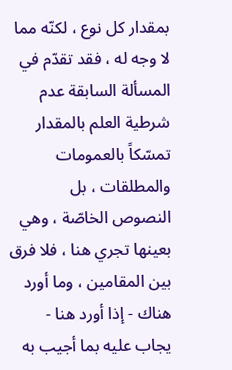بمقدار كل نوع ، لكنّه مما لا وجه له ، فقد تقدّم في المسألة السابقة عدم شرطية العلم بالمقدار تمسّكاً بالعمومات والمطلقات ، بل النصوص الخاصّة ، وهي بعينها تجري هنا ، فلا فرق بين المقامين ، وما أورد هناك - إذا أورد هنا - يجاب عليه بما أجيب به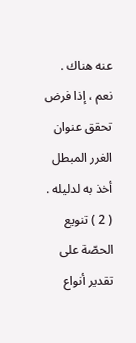عنه هناك .
نعم ، إذا فرض تحقق عنوان الغرر المبطل أخذ به لدليله .
( 2 ) تنويع الحصّة على تقدير أنواع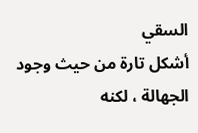السقي
أشكل تارة من حيث وجود الجهالة ، لكنه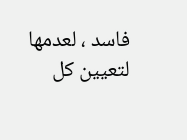فاسد ، لعدمها لتعيين كل